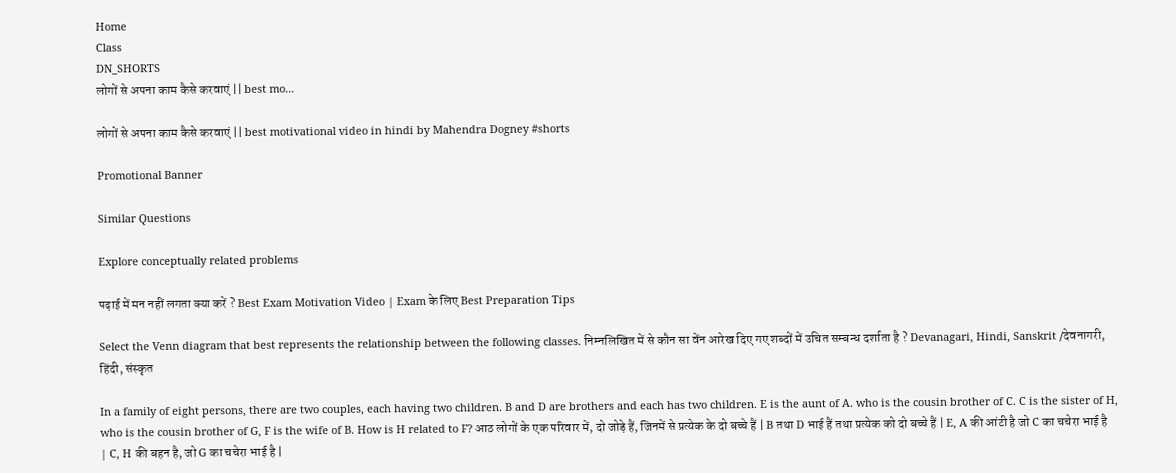Home
Class
DN_SHORTS
लोगों से अपना काम कैसे करवाएं || best mo...

लोगों से अपना काम कैसे करवाएं || best motivational video in hindi by Mahendra Dogney #shorts

Promotional Banner

Similar Questions

Explore conceptually related problems

पढ़ाई में मन नहीं लगता क्या करें ? Best Exam Motivation Video | Exam के लिए Best Preparation Tips

Select the Venn diagram that best represents the relationship between the following classes. निम्नलिखित में से कौन सा वेंन आरेख दिए गए शब्दों में उचित सम्बन्ध दर्शाता है ? Devanagari, Hindi, Sanskrit /देवनागरी, हिंदी, संस्कृत

In a family of eight persons, there are two couples, each having two children. B and D are brothers and each has two children. E is the aunt of A. who is the cousin brother of C. C is the sister of H, who is the cousin brother of G, F is the wife of B. How is H related to F? आठ लोगों के एक परिवार में, दो जोड़े हैं, जिनमें से प्रत्येक के दो बच्चे हैं | B तथा D भाई हैं तथा प्रत्येक को दो बच्चे हैं | E, A की आंटी है जो C का चचेरा भाई है | C, H की बहन है, जो G का चचेरा भाई है |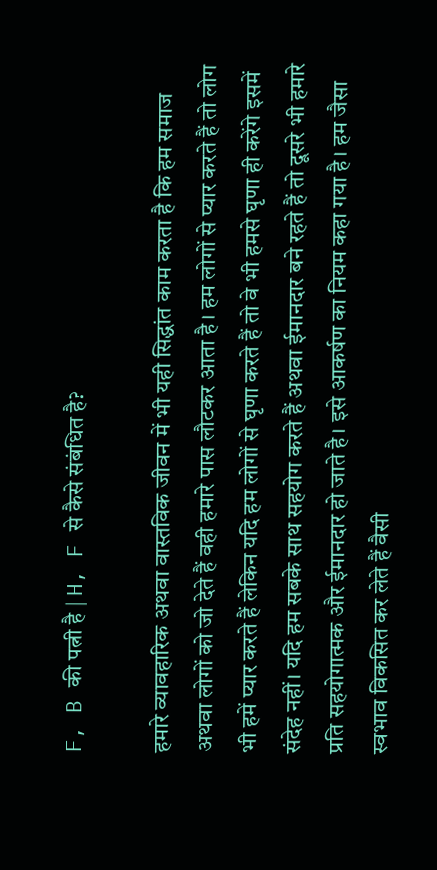F, B की पत्नी है | H, F से कैसे संबंधित है?

हमारे व्यावहारिक अथवा वास्तविक जीवन में भी यही सिद्धांत काम करता है कि हम समाज अथवा लोगों को जो देते हैं वही हमारे पास लौटकर आता है। हम लोगों से प्यार करते हैं तो लोग भी हमें प्यार करते हैं लेकिन यदि हम लोगों से घृणा करते हैं तो वे भी हमसे घृणा ही करेंगे इसमें संदेह नहीं। यदि हम सबके साथ सहयोग करते हैं अथवा ईमानदार बने रहते हैं तो दूसरे भी हमारे प्रति सहयोगात्मक और ईमानदार हो जाते है। इसे आकर्षण का नियम कहा गया है। हम जैसा स्वभाव विकसित कर लेते हैं वैसी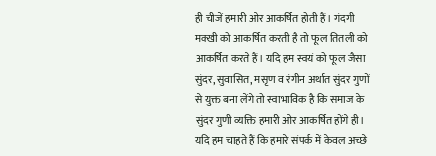ही चीजें हमारी ओर आकर्षित होती हैं। गंदगी मक्खी को आकर्षित करती है तो फूल तितली को आकर्षित करते हैं। यदि हम स्वयं को फूल जैसा सुंदर, सुवासित, मसृण व रंगीन अर्थात सुंदर गुणों से युक्त बना लेंगे तो स्वाभाविक है कि समाज के सुंदर गुणी व्यक्ति हमारी ओर आकर्षित होंगे ही। यदि हम चाहते हैं कि हमारे संपर्क में केवल अच्छे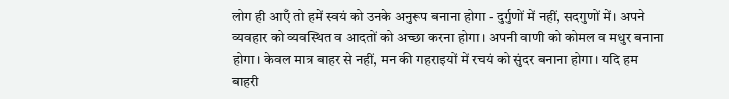लोग ही आएँ तो हमें स्वयं को उनके अनुरूप बनाना होगा - दुर्गुणों में नहीं, सदगुणों में। अपने व्यवहार को व्यवस्थित व आदतों को अच्छा करना होगा। अपनी वाणी को कोमल व मधुर बनाना होगा। केवल मात्र बाहर से नहीं, मन की गहराइयों में रचयं को सुंदर बनाना होगा। यदि हम बाहरी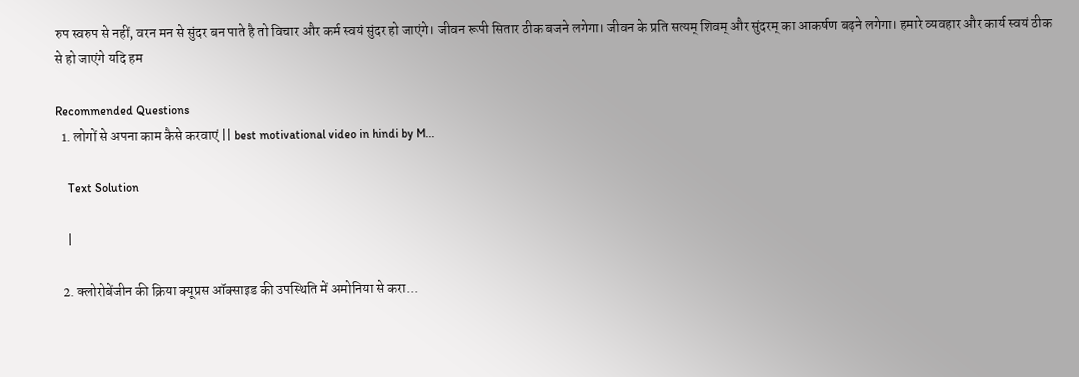रुप स्वरुप से नहीं, वरन मन से सुंदर बन पाते है तो विचार और कर्म स्वयं सुंदर हो जाएंगे। जीवन रूपी सितार ठीक बजने लगेगा। जीवन के प्रति सत्यम् शिवम् और सुंदरम् का आकर्षण बढ़ने लगेगा। हमारे व्यवहार और कार्य स्वयं ठीक से हो जाएंगे यदि हम

Recommended Questions
  1. लोगों से अपना काम कैसे करवाएं || best motivational video in hindi by M...

    Text Solution

    |

  2. क्लोरोबेंजीन की क्रिया क्यूप्रस ऑक्साइड की उपस्थिति में अमोनिया से करा...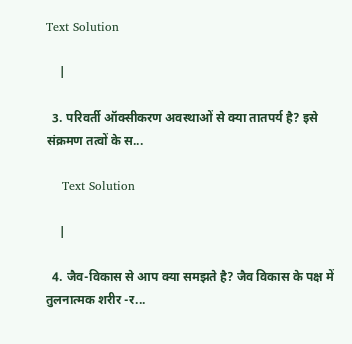Text Solution

    |

  3. परिवर्ती ऑक्सीकरण अवस्थाओं से क्या तातपर्य है? इसे संक्रमण तत्वों के स...

    Text Solution

    |

  4. जैव-विकास से आप क्या समझते है? जैव विकास के पक्ष में तुलनात्मक शरीर -र...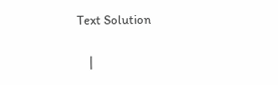Text Solution

    |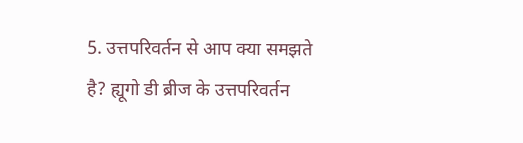5. उत्तपरिवर्तन से आप क्या समझते है? ह्यूगो डी ब्रीज के उत्तपरिवर्तन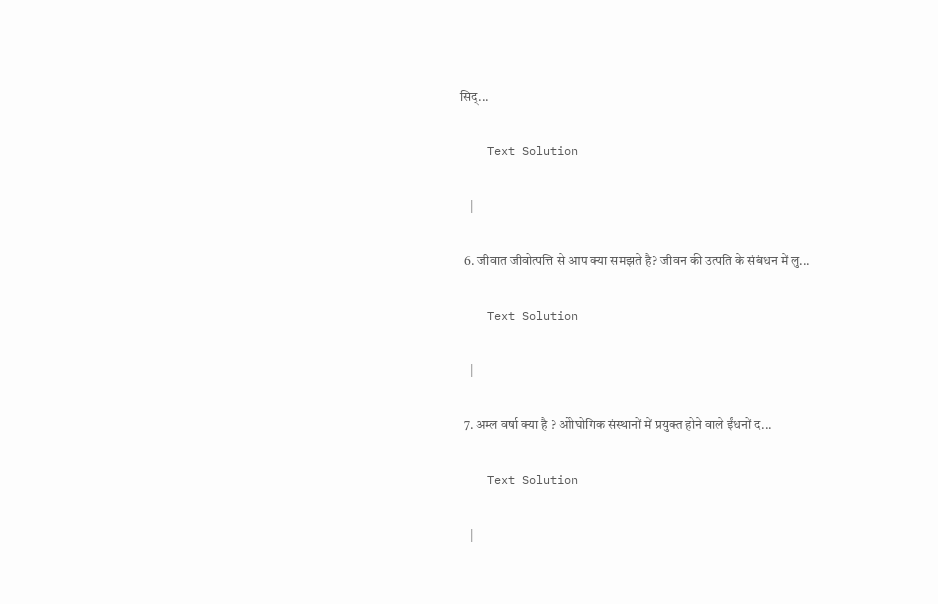सिद्...

    Text Solution

    |

  6. जीवात जीवोत्पत्ति से आप क्या समझते है? जीवन की उत्पति के संबंधन में लु...

    Text Solution

    |

  7. अम्ल वर्षा क्या है ? ओोघोगिक संस्थानों में प्रयुक्त होने वाले ईंधनों द...

    Text Solution

    |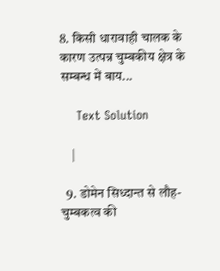8. किसी धारावाही चालक के कारण उत्पन्न चुम्बकीय क्षेत्र के सम्बन्ध में बाय...

    Text Solution

    |

  9. डोमेन सिध्दान्त से लौह-चुम्बकत्व की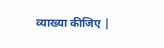व्याख्या कीजिए |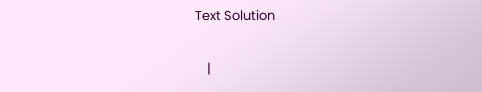Text Solution

    |